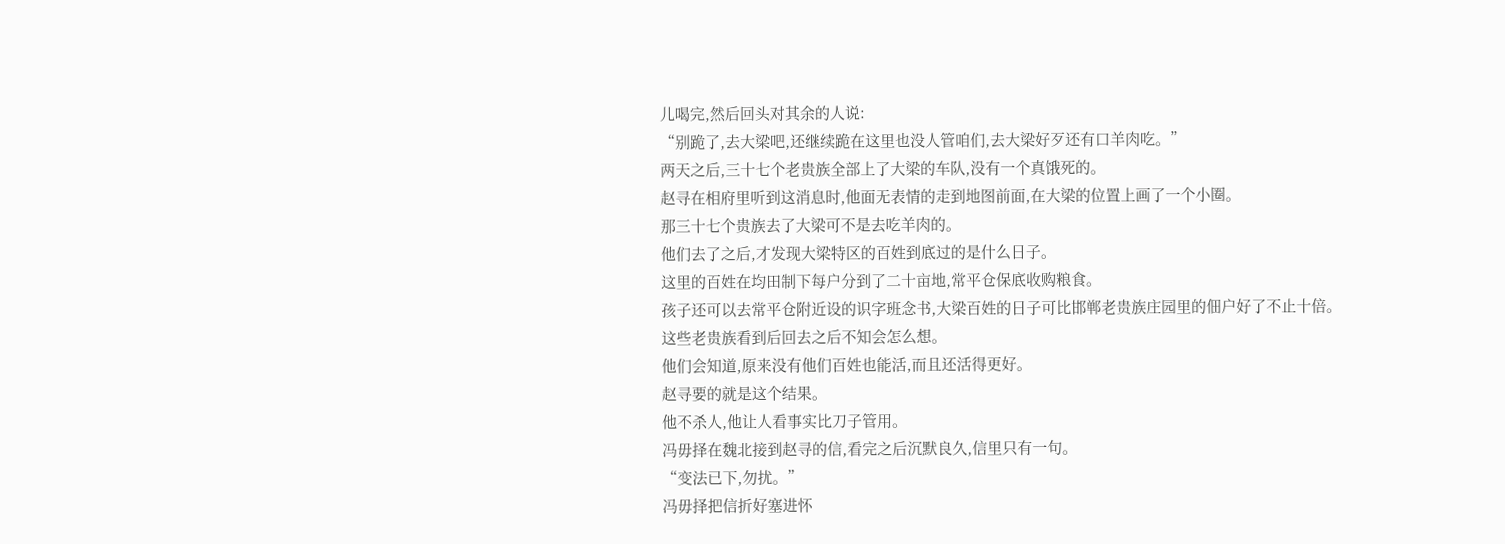儿喝完,然后回头对其余的人说:
“别跪了,去大梁吧,还继续跪在这里也没人管咱们,去大梁好歹还有口羊肉吃。”
两天之后,三十七个老贵族全部上了大梁的车队,没有一个真饿死的。
赵寻在相府里听到这消息时,他面无表情的走到地图前面,在大梁的位置上画了一个小圈。
那三十七个贵族去了大梁可不是去吃羊肉的。
他们去了之后,才发现大梁特区的百姓到底过的是什么日子。
这里的百姓在均田制下每户分到了二十亩地,常平仓保底收购粮食。
孩子还可以去常平仓附近设的识字班念书,大梁百姓的日子可比邯郸老贵族庄园里的佃户好了不止十倍。
这些老贵族看到后回去之后不知会怎么想。
他们会知道,原来没有他们百姓也能活,而且还活得更好。
赵寻要的就是这个结果。
他不杀人,他让人看事实比刀子管用。
冯毋择在魏北接到赵寻的信,看完之后沉默良久,信里只有一句。
“变法已下,勿扰。”
冯毋择把信折好塞进怀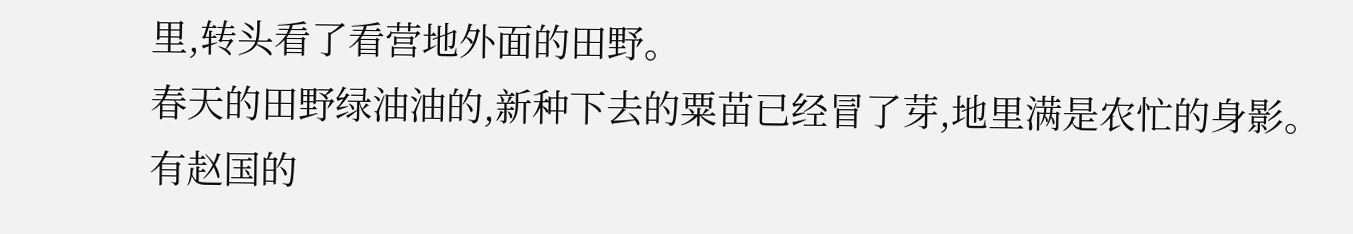里,转头看了看营地外面的田野。
春天的田野绿油油的,新种下去的粟苗已经冒了芽,地里满是农忙的身影。
有赵国的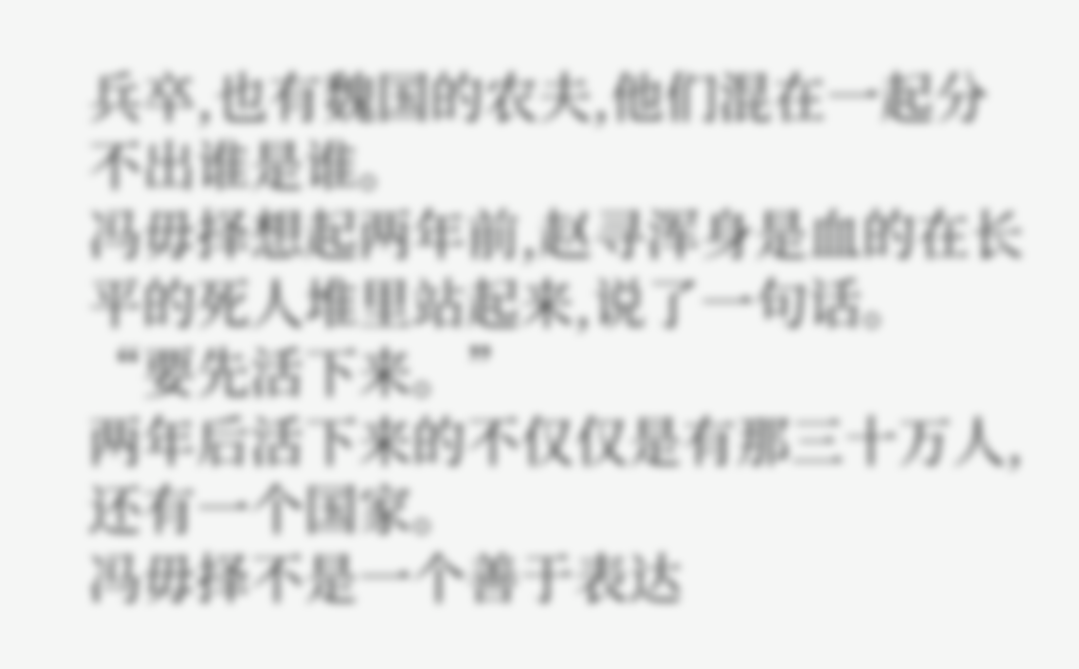兵卒,也有魏国的农夫,他们混在一起分不出谁是谁。
冯毋择想起两年前,赵寻浑身是血的在长平的死人堆里站起来,说了一句话。
“要先活下来。”
两年后活下来的不仅仅是有那三十万人,还有一个国家。
冯毋择不是一个善于表达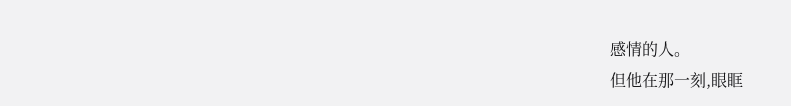感情的人。
但他在那一刻,眼眶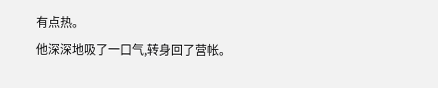有点热。
他深深地吸了一口气,转身回了营帐。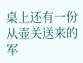桌上还有一份从壶关送来的军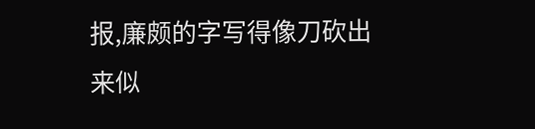报,廉颇的字写得像刀砍出来似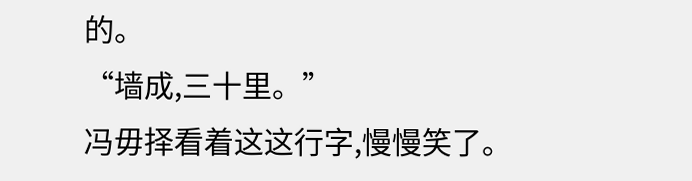的。
“墙成,三十里。”
冯毋择看着这这行字,慢慢笑了。